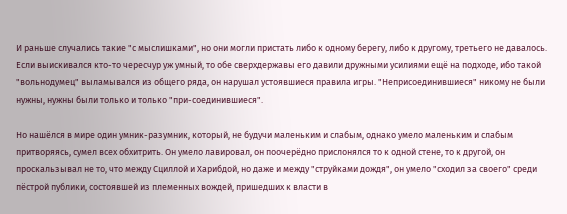И раньше случались такие "с мыслишками", но они могли пристать либо к одному берегу, либо к другому, третьего не давалось. Если выискивался кто-то чересчур уж умный, то обе сверхдержавы его давили дружными усилиями ещё на подходе, ибо такой "вольнодумец" выламывался из общего ряда, он нарушал устоявшиеся правила игры. "Неприсоединившиеся" никому не были нужны, нужны были только и только "при-соединившиеся".

Но нашёлся в мире один умник-разумник, который, не будучи маленьким и слабым, однако умело маленьким и слабым притворяясь, сумел всех обхитрить. Он умело лавировал, он поочерёдно прислонялся то к одной стене, то к другой, он проскальзывал не то, что между Сциллой и Харибдой, но даже и между "струйками дождя", он умело "сходил за своего" среди пёстрой публики, состоявшей из племенных вождей, пришедших к власти в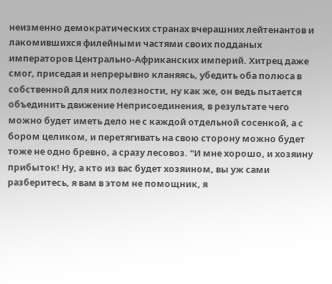неизменно демократических странах вчерашних лейтенантов и лакомившихся филейными частями своих подданых императоров Центрально-Африканских империй. Хитрец даже смог, приседая и непрерывно кланяясь, убедить оба полюса в собственной для них полезности, ну как же, он ведь пытается объединить движение Неприсоединения, в результате чего можно будет иметь дело не с каждой отдельной сосенкой, а с бором целиком, и перетягивать на свою сторону можно будет тоже не одно бревно, а сразу лесовоз. "И мне хорошо, и хозяину прибыток! Ну, а кто из вас будет хозяином, вы уж сами разберитесь, я вам в этом не помощник, я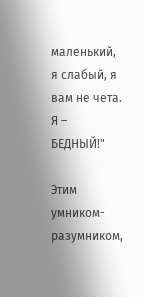маленький, я слабый, я вам не чета. Я – БЕДНЫЙ!"

Этим умником-разумником,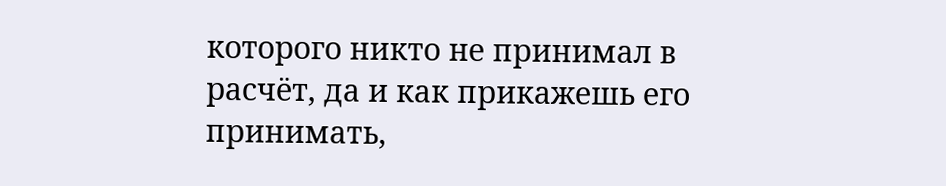которого никто не принимал в расчёт, да и как прикажешь его принимать,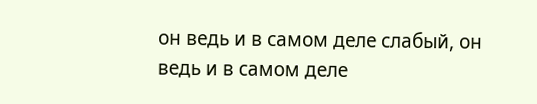он ведь и в самом деле слабый, он ведь и в самом деле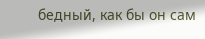бедный, как бы он сам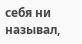себя ни называл,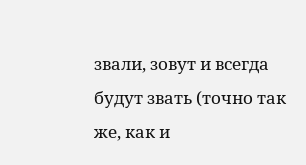звали, зовут и всегда будут звать (точно так же, как и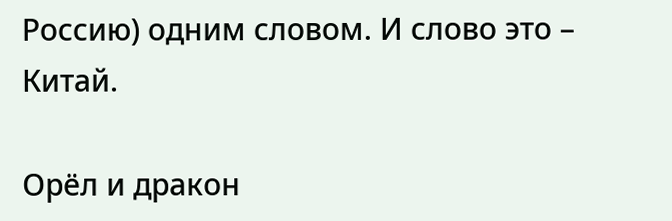Россию) одним словом. И слово это – Китай.

Орёл и дракон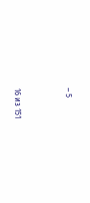– 5



16 из 151